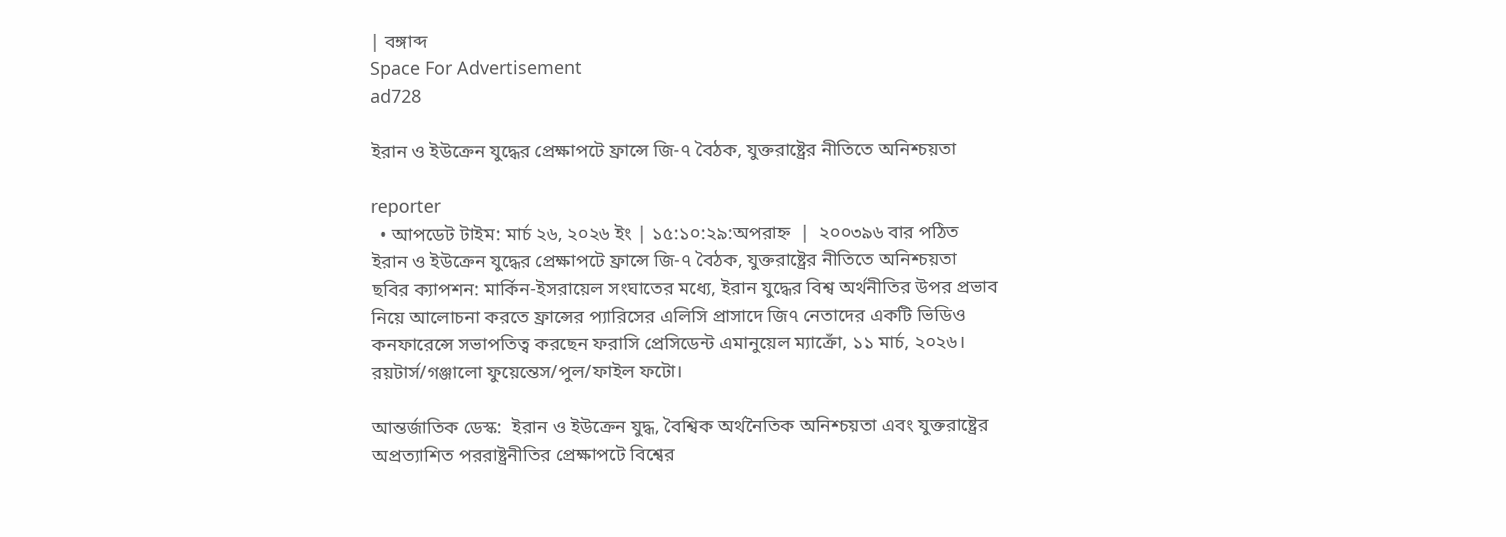| বঙ্গাব্দ
Space For Advertisement
ad728

ইরান ও ইউক্রেন যুদ্ধের প্রেক্ষাপটে ফ্রান্সে জি-৭ বৈঠক, যুক্তরাষ্ট্রের নীতিতে অনিশ্চয়তা

reporter
  • আপডেট টাইম: মার্চ ২৬, ২০২৬ ইং | ১৫:১০:২৯:অপরাহ্ন  |  ২০০৩৯৬ বার পঠিত
ইরান ও ইউক্রেন যুদ্ধের প্রেক্ষাপটে ফ্রান্সে জি-৭ বৈঠক, যুক্তরাষ্ট্রের নীতিতে অনিশ্চয়তা
ছবির ক্যাপশন: মার্কিন-ইসরায়েল সংঘাতের মধ্যে, ইরান যুদ্ধের বিশ্ব অর্থনীতির উপর প্রভাব নিয়ে আলোচনা করতে ফ্রান্সের প্যারিসের এলিসি প্রাসাদে জি৭ নেতাদের একটি ভিডিও কনফারেন্সে সভাপতিত্ব করছেন ফরাসি প্রেসিডেন্ট এমানুয়েল ম্যাক্রোঁ, ১১ মার্চ, ২০২৬। রয়টার্স/গঞ্জালো ফুয়েন্তেস/পুল/ফাইল ফটো।

আন্তর্জাতিক ডেস্ক:  ইরান ও ইউক্রেন যুদ্ধ, বৈশ্বিক অর্থনৈতিক অনিশ্চয়তা এবং যুক্তরাষ্ট্রের অপ্রত্যাশিত পররাষ্ট্রনীতির প্রেক্ষাপটে বিশ্বের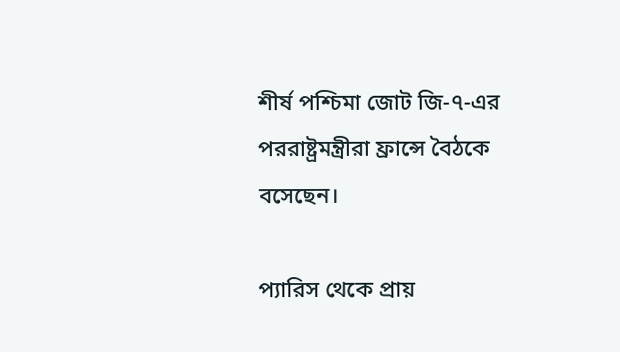শীর্ষ পশ্চিমা জোট জি-৭-এর পররাষ্ট্রমন্ত্রীরা ফ্রান্সে বৈঠকে বসেছেন।

প্যারিস থেকে প্রায়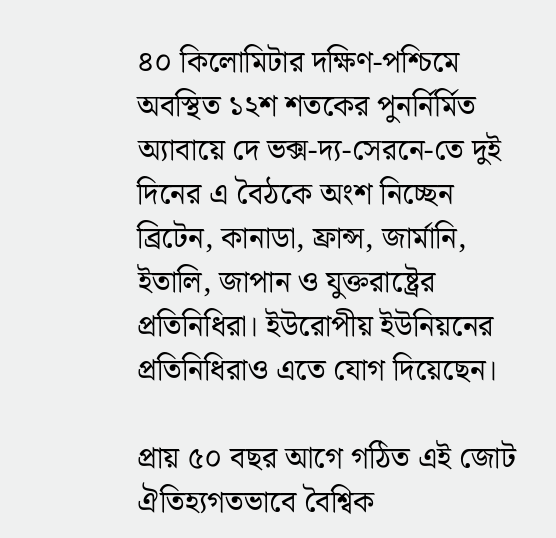৪০ কিলোমিটার দক্ষিণ-পশ্চিমে অবস্থিত ১২শ শতকের পুনর্নির্মিত অ্যাবায়ে দে ভক্স-দ্য-সেরনে-তে দুই দিনের এ বৈঠকে অংশ নিচ্ছেন ব্রিটেন, কানাডা, ফ্রান্স, জার্মানি, ইতালি, জাপান ও যুক্তরাষ্ট্রের প্রতিনিধিরা। ইউরোপীয় ইউনিয়নের প্রতিনিধিরাও এতে যোগ দিয়েছেন।

প্রায় ৫০ বছর আগে গঠিত এই জোট ঐতিহ্যগতভাবে বৈশ্বিক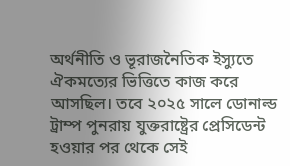অর্থনীতি ও ভূরাজনৈতিক ইস্যুতে ঐকমত্যের ভিত্তিতে কাজ করে আসছিল। তবে ২০২৫ সালে ডোনাল্ড ট্রাম্প পুনরায় যুক্তরাষ্ট্রের প্রেসিডেন্ট হওয়ার পর থেকে সেই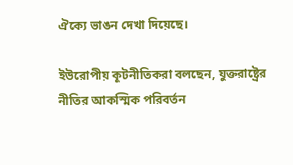ঐক্যে ভাঙন দেখা দিয়েছে।

ইউরোপীয় কূটনীতিকরা বলছেন, যুক্তরাষ্ট্রের নীতির আকস্মিক পরিবর্তন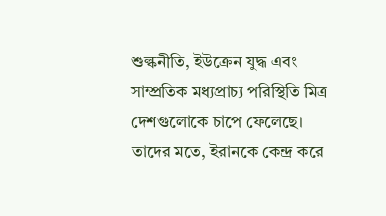শুল্কনীতি, ইউক্রেন যুদ্ধ এবং সাম্প্রতিক মধ্যপ্রাচ্য পরিস্থিতি মিত্র দেশগুলোকে চাপে ফেলেছে। তাদের মতে, ইরানকে কেন্দ্র করে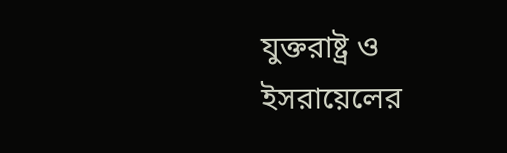যুক্তরাষ্ট্র ও ইসরায়েলের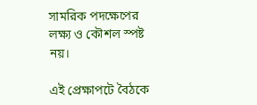সামরিক পদক্ষেপের লক্ষ্য ও কৌশল স্পষ্ট নয়।

এই প্রেক্ষাপটে বৈঠকে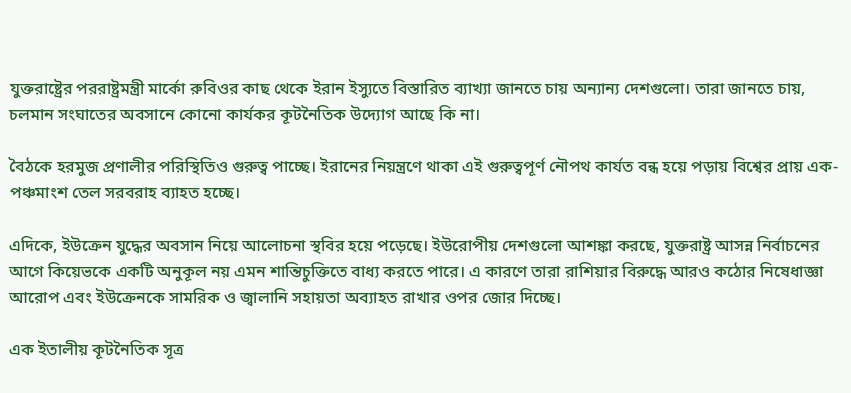যুক্তরাষ্ট্রের পররাষ্ট্রমন্ত্রী মার্কো রুবিওর কাছ থেকে ইরান ইস্যুতে বিস্তারিত ব্যাখ্যা জানতে চায় অন্যান্য দেশগুলো। তারা জানতে চায়, চলমান সংঘাতের অবসানে কোনো কার্যকর কূটনৈতিক উদ্যোগ আছে কি না।

বৈঠকে হরমুজ প্রণালীর পরিস্থিতিও গুরুত্ব পাচ্ছে। ইরানের নিয়ন্ত্রণে থাকা এই গুরুত্বপূর্ণ নৌপথ কার্যত বন্ধ হয়ে পড়ায় বিশ্বের প্রায় এক-পঞ্চমাংশ তেল সরবরাহ ব্যাহত হচ্ছে।

এদিকে, ইউক্রেন যুদ্ধের অবসান নিয়ে আলোচনা স্থবির হয়ে পড়েছে। ইউরোপীয় দেশগুলো আশঙ্কা করছে, যুক্তরাষ্ট্র আসন্ন নির্বাচনের আগে কিয়েভকে একটি অনুকূল নয় এমন শান্তিচুক্তিতে বাধ্য করতে পারে। এ কারণে তারা রাশিয়ার বিরুদ্ধে আরও কঠোর নিষেধাজ্ঞা আরোপ এবং ইউক্রেনকে সামরিক ও জ্বালানি সহায়তা অব্যাহত রাখার ওপর জোর দিচ্ছে।

এক ইতালীয় কূটনৈতিক সূত্র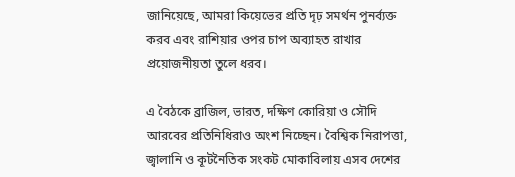জানিয়েছে, আমরা কিয়েভের প্রতি দৃঢ় সমর্থন পুনর্ব্যক্ত করব এবং রাশিয়ার ওপর চাপ অব্যাহত রাখার প্রয়োজনীয়তা তুলে ধরব।

এ বৈঠকে ব্রাজিল, ভারত, দক্ষিণ কোরিয়া ও সৌদি আরবের প্রতিনিধিরাও অংশ নিচ্ছেন। বৈশ্বিক নিরাপত্তা, জ্বালানি ও কূটনৈতিক সংকট মোকাবিলায় এসব দেশের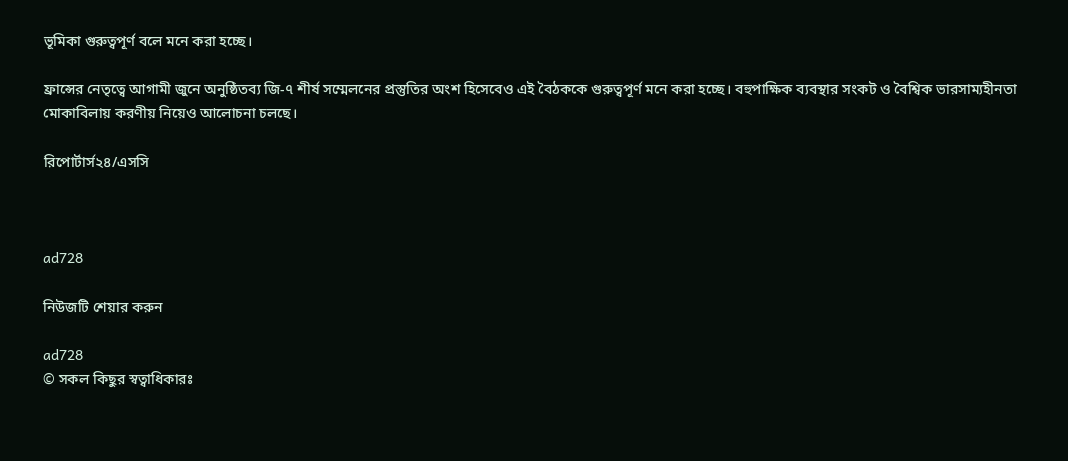ভূমিকা গুরুত্বপূর্ণ বলে মনে করা হচ্ছে।

ফ্রান্সের নেতৃত্বে আগামী জুনে অনুষ্ঠিতব্য জি-৭ শীর্ষ সম্মেলনের প্রস্তুতির অংশ হিসেবেও এই বৈঠককে গুরুত্বপূর্ণ মনে করা হচ্ছে। বহুপাক্ষিক ব্যবস্থার সংকট ও বৈশ্বিক ভারসাম্যহীনতা মোকাবিলায় করণীয় নিয়েও আলোচনা চলছে।

রিপোর্টার্স২৪/এসসি



ad728

নিউজটি শেয়ার করুন

ad728
© সকল কিছুর স্বত্বাধিকারঃ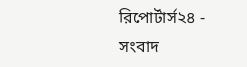রিপোর্টার্স২৪ - সংবাদ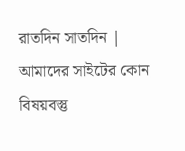রাতদিন সাতদিন | আমাদের সাইটের কোন বিষয়বস্তু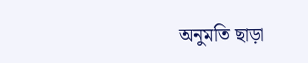অনুমতি ছাড়া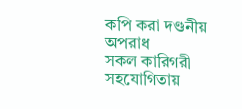কপি করা দণ্ডনীয় অপরাধ
সকল কারিগরী সহযোগিতায়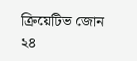ক্রিয়েটিভ জোন ২৪